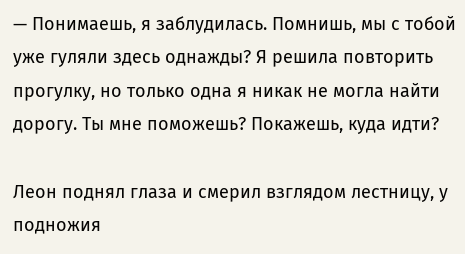— Понимаешь, я заблудилась. Помнишь, мы с тобой уже гуляли здесь однажды? Я решила повторить прогулку, но только одна я никак не могла найти дорогу. Ты мне поможешь? Покажешь, куда идти?

Леон поднял глаза и смерил взглядом лестницу, у подножия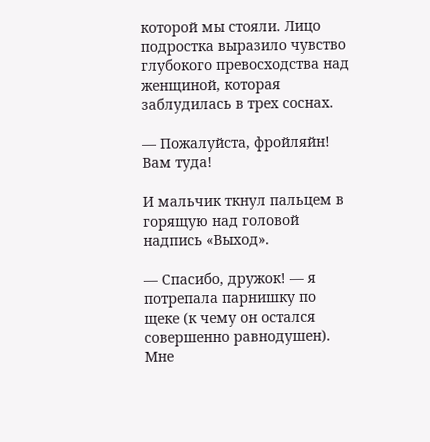которой мы стояли. Лицо подростка выразило чувство глубокого превосходства над женщиной, которая заблудилась в трех соснах.

— Пожалуйста, фройляйн! Вам туда!

И мальчик ткнул пальцем в горящую над головой надпись «Выход».

— Спасибо, дружок! — я потрепала парнишку по щеке (к чему он остался совершенно равнодушен). Мне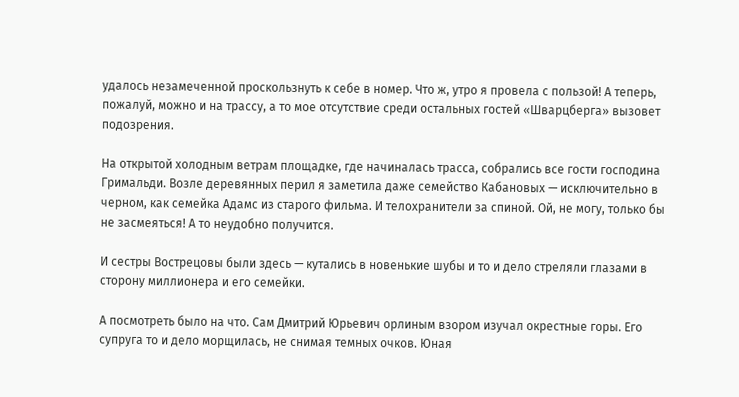удалось незамеченной проскользнуть к себе в номер. Что ж, утро я провела с пользой! А теперь, пожалуй, можно и на трассу, а то мое отсутствие среди остальных гостей «Шварцберга» вызовет подозрения.

На открытой холодным ветрам площадке, где начиналась трасса, собрались все гости господина Гримальди. Возле деревянных перил я заметила даже семейство Кабановых — исключительно в черном, как семейка Адамс из старого фильма. И телохранители за спиной. Ой, не могу, только бы не засмеяться! А то неудобно получится.

И сестры Вострецовы были здесь — кутались в новенькие шубы и то и дело стреляли глазами в сторону миллионера и его семейки.

А посмотреть было на что. Сам Дмитрий Юрьевич орлиным взором изучал окрестные горы. Его супруга то и дело морщилась, не снимая темных очков. Юная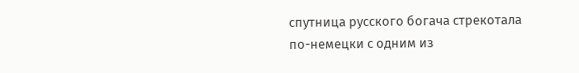спутница русского богача стрекотала по-немецки с одним из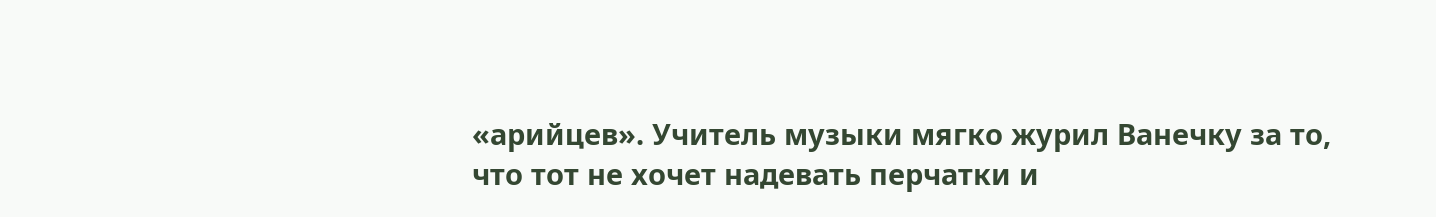«арийцев». Учитель музыки мягко журил Ванечку за то, что тот не хочет надевать перчатки и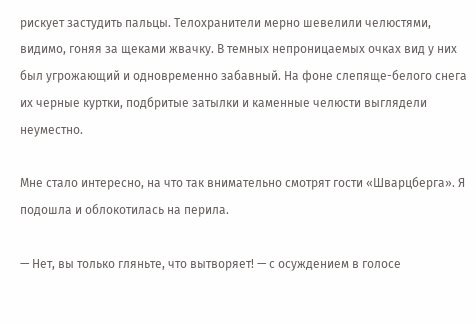рискует застудить пальцы. Телохранители мерно шевелили челюстями, видимо, гоняя за щеками жвачку. В темных непроницаемых очках вид у них был угрожающий и одновременно забавный. На фоне слепяще-белого снега их черные куртки, подбритые затылки и каменные челюсти выглядели неуместно.

Мне стало интересно, на что так внимательно смотрят гости «Шварцберга». Я подошла и облокотилась на перила.

— Нет, вы только гляньте, что вытворяет! — с осуждением в голосе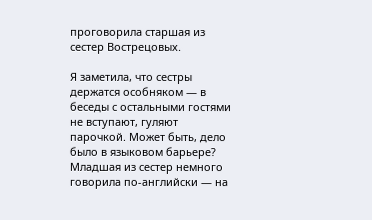проговорила старшая из сестер Вострецовых.

Я заметила, что сестры держатся особняком — в беседы с остальными гостями не вступают, гуляют парочкой. Может быть, дело было в языковом барьере? Младшая из сестер немного говорила по-английски — на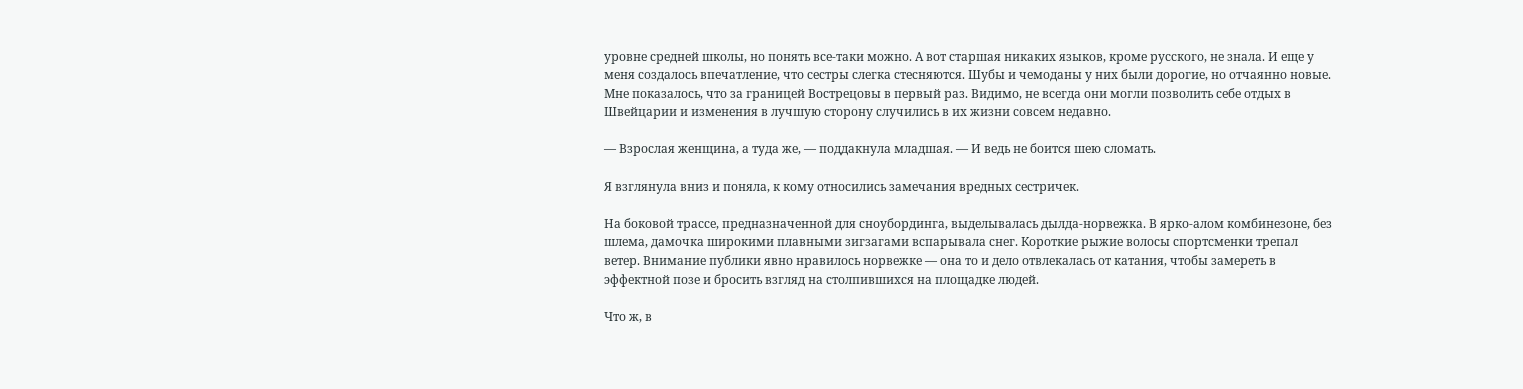уровне средней школы, но понять все-таки можно. А вот старшая никаких языков, кроме русского, не знала. И еще у меня создалось впечатление, что сестры слегка стесняются. Шубы и чемоданы у них были дорогие, но отчаянно новые. Мне показалось, что за границей Вострецовы в первый раз. Видимо, не всегда они могли позволить себе отдых в Швейцарии и изменения в лучшую сторону случились в их жизни совсем недавно.

— Взрослая женщина, а туда же, — поддакнула младшая. — И ведь не боится шею сломать.

Я взглянула вниз и поняла, к кому относились замечания вредных сестричек.

На боковой трассе, предназначенной для сноубординга, выделывалась дылда-норвежка. В ярко-алом комбинезоне, без шлема, дамочка широкими плавными зигзагами вспарывала снег. Короткие рыжие волосы спортсменки трепал ветер. Внимание публики явно нравилось норвежке — она то и дело отвлекалась от катания, чтобы замереть в эффектной позе и бросить взгляд на столпившихся на площадке людей.

Что ж, в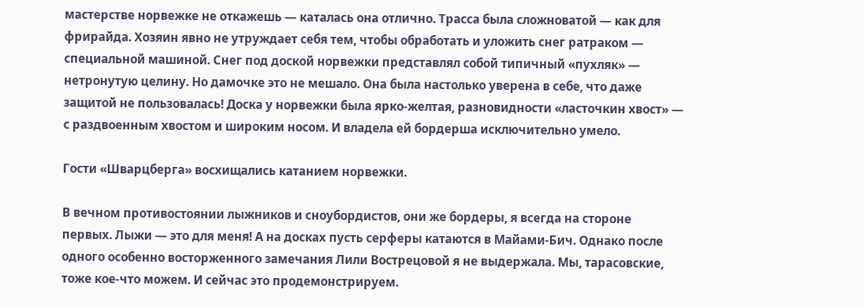мастерстве норвежке не откажешь — каталась она отлично. Трасса была сложноватой — как для фрирайда. Хозяин явно не утруждает себя тем, чтобы обработать и уложить снег ратраком — специальной машиной. Снег под доской норвежки представлял собой типичный «пухляк» — нетронутую целину. Но дамочке это не мешало. Она была настолько уверена в себе, что даже защитой не пользовалась! Доска у норвежки была ярко-желтая, разновидности «ласточкин хвост» — с раздвоенным хвостом и широким носом. И владела ей бордерша исключительно умело.

Гости «Шварцберга» восхищались катанием норвежки.

В вечном противостоянии лыжников и сноубордистов, они же бордеры, я всегда на стороне первых. Лыжи — это для меня! А на досках пусть серферы катаются в Майами-Бич. Однако после одного особенно восторженного замечания Лили Вострецовой я не выдержала. Мы, тарасовские, тоже кое-что можем. И сейчас это продемонстрируем.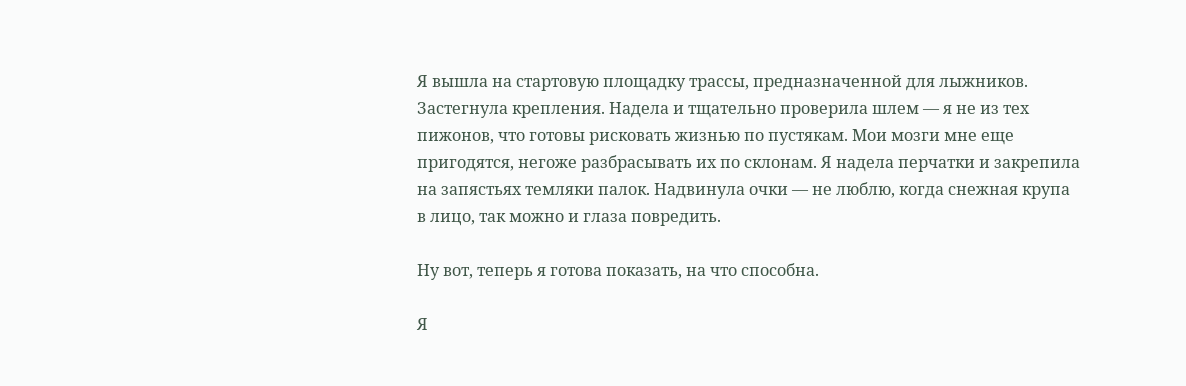Я вышла на стартовую площадку трассы, предназначенной для лыжников. Застегнула крепления. Надела и тщательно проверила шлем — я не из тех пижонов, что готовы рисковать жизнью по пустякам. Мои мозги мне еще пригодятся, негоже разбрасывать их по склонам. Я надела перчатки и закрепила на запястьях темляки палок. Надвинула очки — не люблю, когда снежная крупа в лицо, так можно и глаза повредить.

Ну вот, теперь я готова показать, на что способна.

Я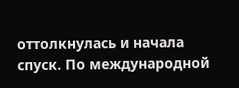оттолкнулась и начала спуск. По международной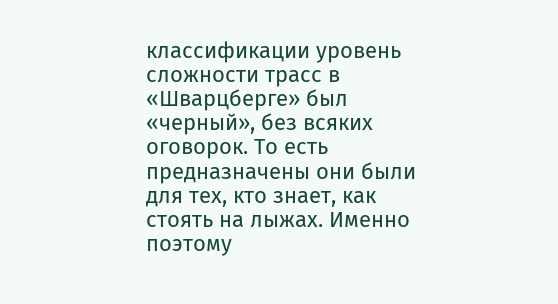классификации уровень сложности трасс в «Шварцберге» был «черный», без всяких оговорок. То есть предназначены они были для тех, кто знает, как стоять на лыжах. Именно поэтому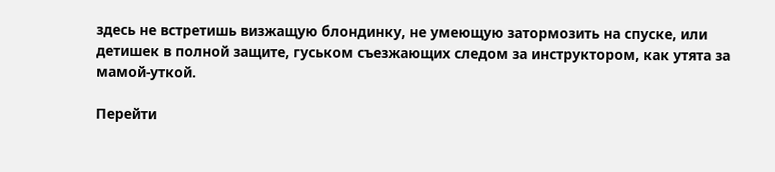здесь не встретишь визжащую блондинку, не умеющую затормозить на спуске, или детишек в полной защите, гуськом съезжающих следом за инструктором, как утята за мамой-уткой.

Перейти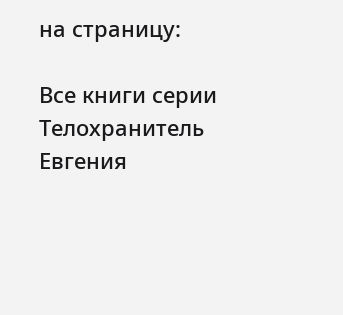на страницу:

Все книги серии Телохранитель Евгения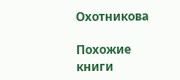Охотникова

Похожие книги